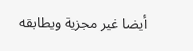أيضا غير مجزية ويطابقه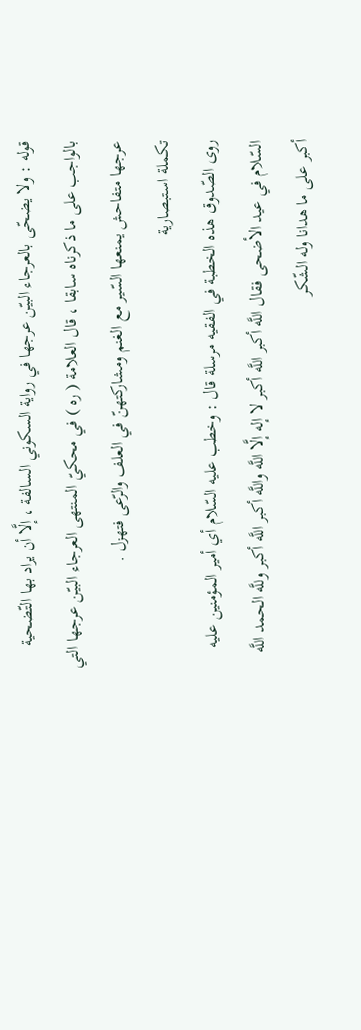قوله : ولا يضحّى بالعرجاء البيّن عرجها في رواية السكوني السالفة ، إلَّا أن يراد بها التّضحية بالواجب على ما ذكرناه سابقا ، قال العلامة ( ره ) في محكيّ المنتهى العرجاء البيّن عرجها التي عرجها متفاحش يمنعها السّير مع الغنم ومشاركتهنّ في العلف والرّعى فتهزل .
تكملة استبصارية
روى الصّدوق هذه الخطبة في الفقيه مرسلة قال : وخطب عليه السّلام أي أمير المؤمنين عليه السّلام في عيد الأضحى فقال اللَّه أكبر اللَّه أكبر لا إله إلَّا اللَّه واللَّه أكبر اللَّه أكبر وللَّه الحمد اللَّه أكبر على ما هدانا وله الشّكر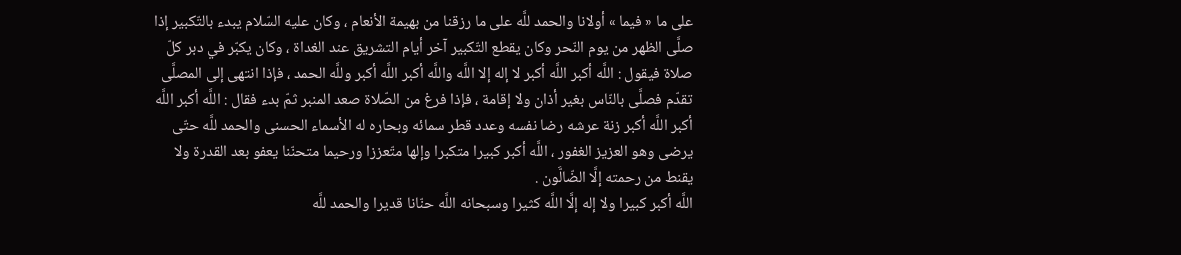على ما « فيما » أولانا والحمد للَّه على ما رزقنا من بهيمة الأنعام ، وكان عليه السّلام يبدء بالتّكبير إذا صلَّى الظهر من يوم النّحر وكان يقطع التّكبير آخر أيام التشريق عند الغداة ، وكان يكبّر في دبر كلّ صلاة فيقول : اللَّه أكبر اللَّه أكبر لا إله إلا اللَّه واللَّه أكبر اللَّه أكبر وللَّه الحمد ، فإذا انتهى إلى المصلَّى تقدّم فصلَّى بالنّاس بغير أذان ولا إقامة ، فإذا فرغ من الصّلاة صعد المنبر ثمّ بدء فقال : اللَّه أكبر اللَّه أكبر اللَّه أكبر زنة عرشه رضا نفسه وعدد قطر سمائه وبحاره له الأسماء الحسنى والحمد للَّه حتّى يرضى وهو العزيز الغفور ، اللَّه أكبر كبيرا متكبرا وإلها متّعززا ورحيما متحنّنا يعفو بعد القدرة ولا يقنط من رحمته إلَّا الضّالَّون .
اللَّه أكبر كبيرا ولا إله إلَّا اللَّه كثيرا وسبحانه اللَّه حنّانا قديرا والحمد للَّه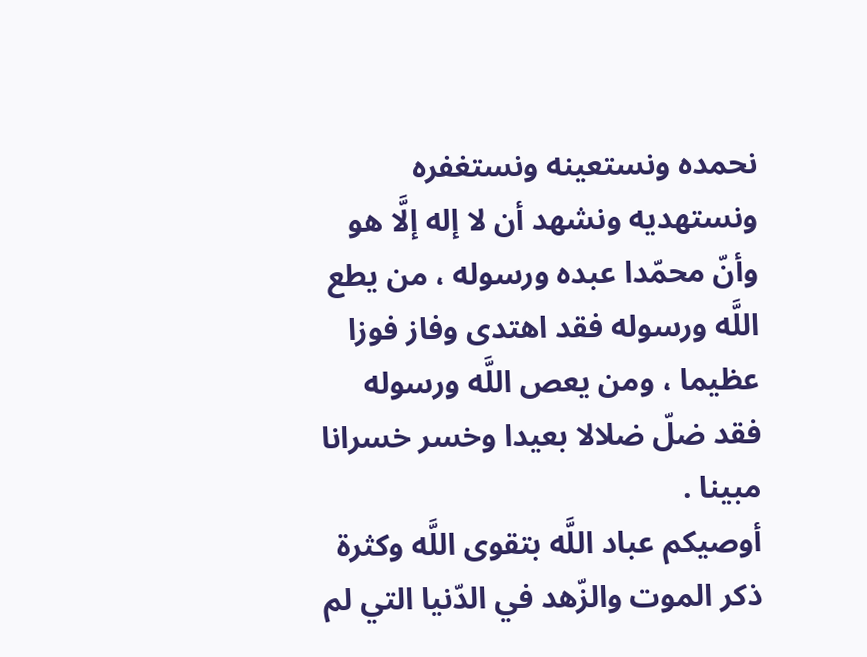نحمده ونستعينه ونستغفره ونستهديه ونشهد أن لا إله إلَّا هو وأنّ محمّدا عبده ورسوله ، من يطع اللَّه ورسوله فقد اهتدى وفاز فوزا عظيما ، ومن يعص اللَّه ورسوله فقد ضلّ ضلالا بعيدا وخسر خسرانا مبينا .
أوصيكم عباد اللَّه بتقوى اللَّه وكثرة ذكر الموت والزّهد في الدّنيا التي لم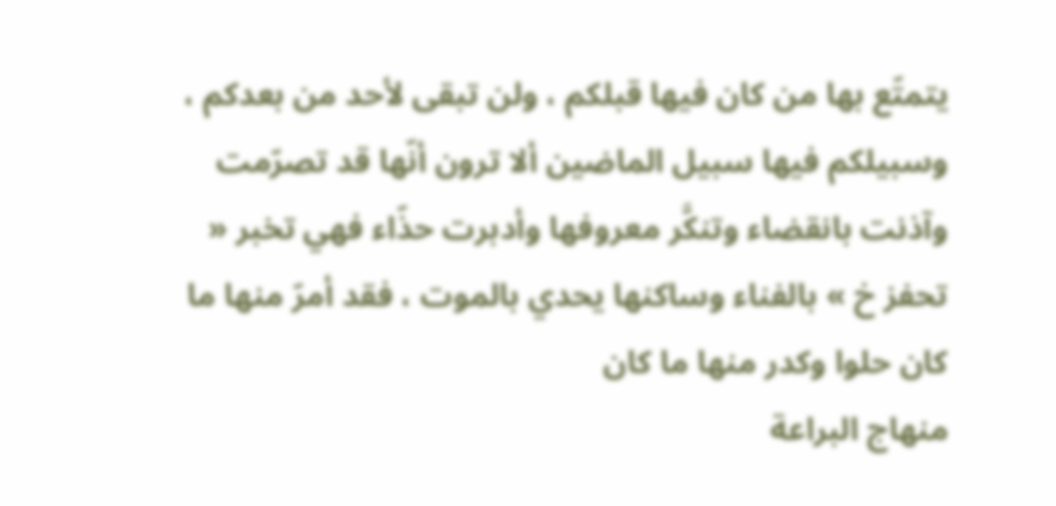يتمتّع بها من كان فيها قبلكم ، ولن تبقى لأحد من بعدكم ، وسبيلكم فيها سبيل الماضين ألا ترون أنّها قد تصرّمت وآذنت بانقضاء وتنكَّر معروفها وأدبرت حذّاء فهي تخبر « تحفز خ » بالفناء وساكنها يحدي بالموت ، فقد أمرّ منها ما كان حلوا وكدر منها ما كان
منهاج البراعة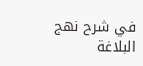في شرح نهج البلاغة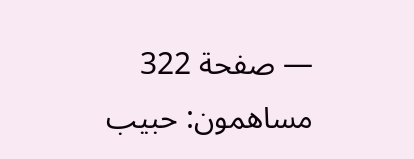— صفحة 322
مساهمون: حبيب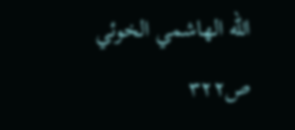الله الهاشمي الخوئي
ص٣٢٢